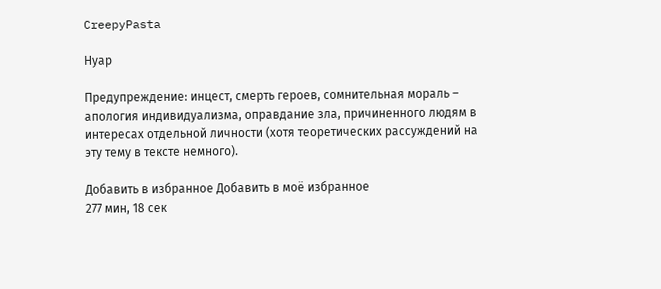CreepyPasta

Нуар

Предупреждение: инцест, смерть героев, сомнительная мораль – апология индивидуализма, оправдание зла, причиненного людям в интересах отдельной личности (хотя теоретических рассуждений на эту тему в тексте немного).

Добавить в избранное Добавить в моё избранное
277 мин, 18 сек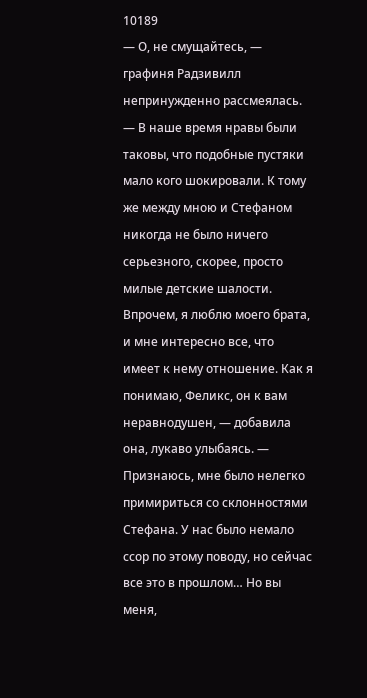10189
— О, не смущайтесь, — графиня Радзивилл непринужденно рассмеялась. — В наше время нравы были таковы, что подобные пустяки мало кого шокировали. К тому же между мною и Стефаном никогда не было ничего серьезного, скорее, просто милые детские шалости. Впрочем, я люблю моего брата, и мне интересно все, что имеет к нему отношение. Как я понимаю, Феликс, он к вам неравнодушен, — добавила она, лукаво улыбаясь. — Признаюсь, мне было нелегко примириться со склонностями Стефана. У нас было немало ссор по этому поводу, но сейчас все это в прошлом… Но вы меня,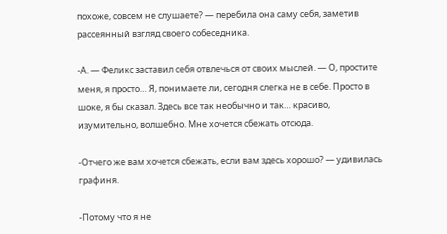похоже, совсем не слушаете? — перебила она саму себя, заметив рассеянный взгляд своего собеседника.

-А. — Феликс заставил себя отвлечься от своих мыслей. — О, простите меня, я просто… Я, понимаете ли, сегодня слегка не в себе. Просто в шоке, я бы сказал. Здесь все так необычно и так… красиво, изумительно, волшебно. Мне хочется сбежать отсюда.

-Отчего же вам хочется сбежать, если вам здесь хорошо? — удивилась графиня.

-Потому что я не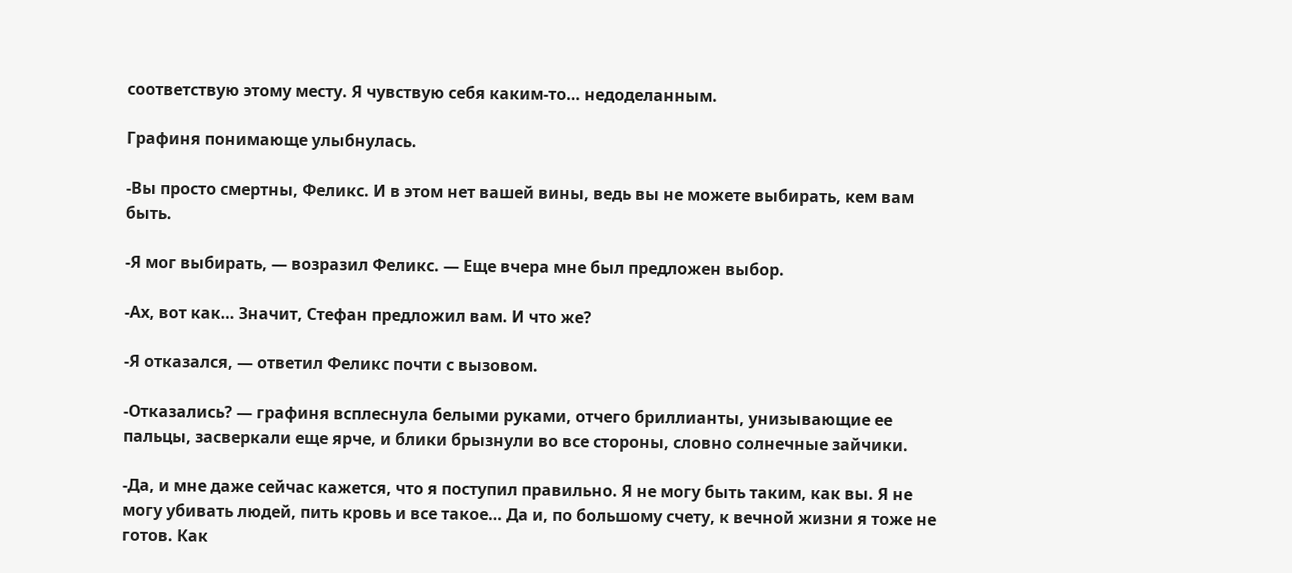соответствую этому месту. Я чувствую себя каким-то… недоделанным.

Графиня понимающе улыбнулась.

-Вы просто смертны, Феликс. И в этом нет вашей вины, ведь вы не можете выбирать, кем вам быть.

-Я мог выбирать, — возразил Феликс. — Еще вчера мне был предложен выбор.

-Ах, вот как… Значит, Стефан предложил вам. И что же?

-Я отказался, — ответил Феликс почти с вызовом.

-Отказались? — графиня всплеснула белыми руками, отчего бриллианты, унизывающие ее пальцы, засверкали еще ярче, и блики брызнули во все стороны, словно солнечные зайчики.

-Да, и мне даже сейчас кажется, что я поступил правильно. Я не могу быть таким, как вы. Я не могу убивать людей, пить кровь и все такое… Да и, по большому счету, к вечной жизни я тоже не готов. Как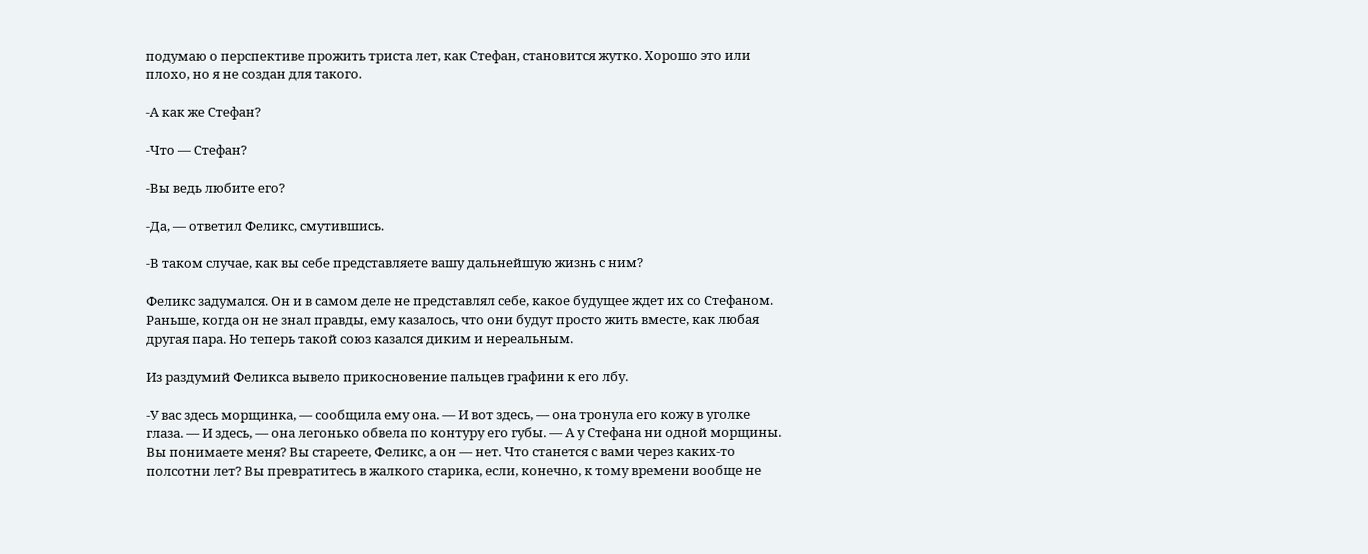подумаю о перспективе прожить триста лет, как Стефан, становится жутко. Хорошо это или плохо, но я не создан для такого.

-А как же Стефан?

-Что — Стефан?

-Вы ведь любите его?

-Да, — ответил Феликс, смутившись.

-В таком случае, как вы себе представляете вашу дальнейшую жизнь с ним?

Феликс задумался. Он и в самом деле не представлял себе, какое будущее ждет их со Стефаном. Раньше, когда он не знал правды, ему казалось, что они будут просто жить вместе, как любая другая пара. Но теперь такой союз казался диким и нереальным.

Из раздумий Феликса вывело прикосновение пальцев графини к его лбу.

-У вас здесь морщинка, — сообщила ему она. — И вот здесь, — она тронула его кожу в уголке глаза. — И здесь, — она легонько обвела по контуру его губы. — А у Стефана ни одной морщины. Вы понимаете меня? Вы стареете, Феликс, а он — нет. Что станется с вами через каких-то полсотни лет? Вы превратитесь в жалкого старика, если, конечно, к тому времени вообще не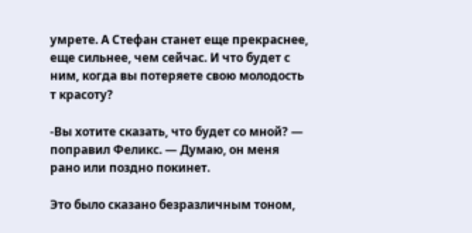умрете. А Стефан станет еще прекраснее, еще сильнее, чем сейчас. И что будет с ним, когда вы потеряете свою молодость т красоту?

-Вы хотите сказать, что будет со мной? — поправил Феликс. — Думаю, он меня рано или поздно покинет.

Это было сказано безразличным тоном,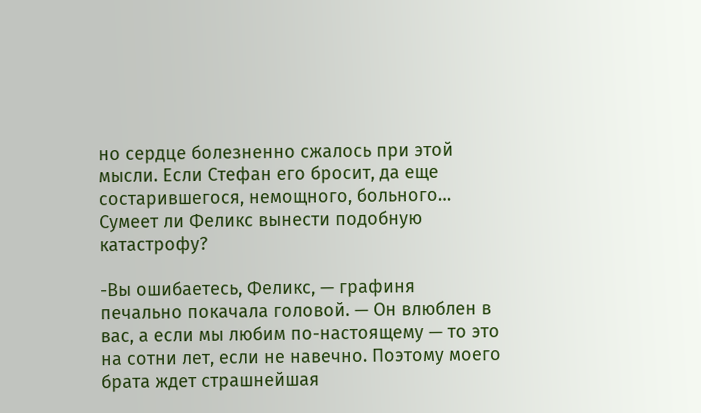но сердце болезненно сжалось при этой мысли. Если Стефан его бросит, да еще состарившегося, немощного, больного… Сумеет ли Феликс вынести подобную катастрофу?

-Вы ошибаетесь, Феликс, — графиня печально покачала головой. — Он влюблен в вас, а если мы любим по-настоящему — то это на сотни лет, если не навечно. Поэтому моего брата ждет страшнейшая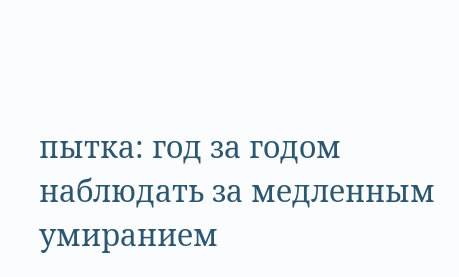пытка: год за годом наблюдать за медленным умиранием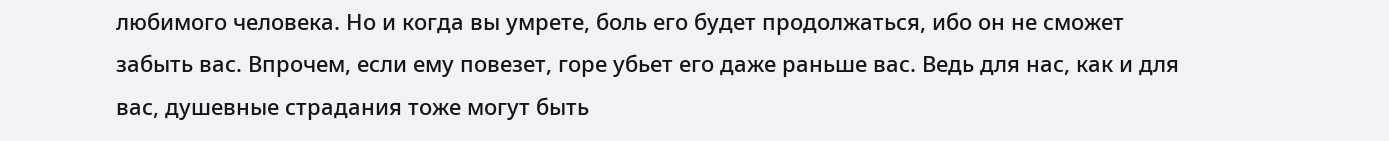любимого человека. Но и когда вы умрете, боль его будет продолжаться, ибо он не сможет забыть вас. Впрочем, если ему повезет, горе убьет его даже раньше вас. Ведь для нас, как и для вас, душевные страдания тоже могут быть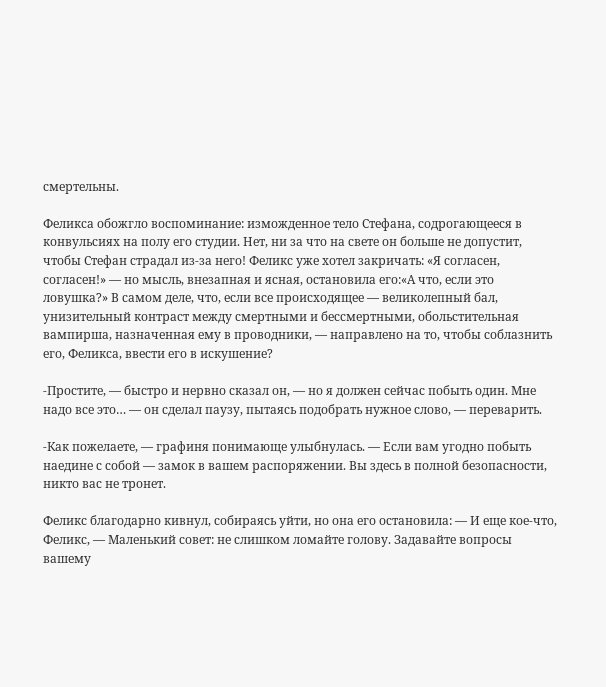смертельны.

Феликса обожгло воспоминание: изможденное тело Стефана, содрогающееся в конвульсиях на полу его студии. Нет, ни за что на свете он больше не допустит, чтобы Стефан страдал из-за него! Феликс уже хотел закричать: «Я согласен, согласен!» — но мысль, внезапная и ясная, остановила его:«А что, если это ловушка?» В самом деле, что, если все происходящее — великолепный бал, унизительный контраст между смертными и бессмертными, обольстительная вампирша, назначенная ему в проводники, — направлено на то, чтобы соблазнить его, Феликса, ввести его в искушение?

-Простите, — быстро и нервно сказал он, — но я должен сейчас побыть один. Мне надо все это… — он сделал паузу, пытаясь подобрать нужное слово, — переварить.

-Как пожелаете, — графиня понимающе улыбнулась. — Если вам угодно побыть наедине с собой — замок в вашем распоряжении. Вы здесь в полной безопасности, никто вас не тронет.

Феликс благодарно кивнул, собираясь уйти, но она его остановила: — И еще кое-что, Феликс, — Маленький совет: не слишком ломайте голову. Задавайте вопросы вашему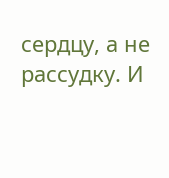сердцу, а не рассудку. И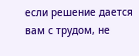если решение дается вам с трудом, не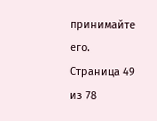принимайте его.
Страница 49 из 78